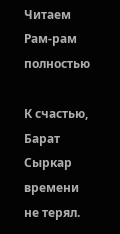Читаем Рам-рам полностью

К счастью, Барат Сыркар времени не терял.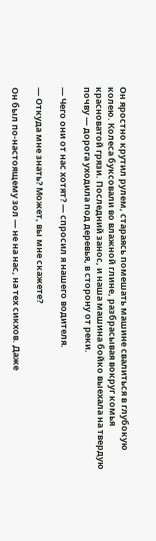Он яростно крутил рулем, стараясь помешать машине свалиться в глубокую колею. Колеса буксовали во влажной глине, разбрасывая вокруг комья красноватой грязи. Последний занос, и наша машина бойко выехала на твердую почву — дорога уходила под деревья, в сторону от реки.

— Чего они от нас хотят? — спросил я нашего водителя.

— Откуда мне знать? Может, вы мне скажете?

Он был по-настоящему зол — не на нас, на тех сикхов. Даже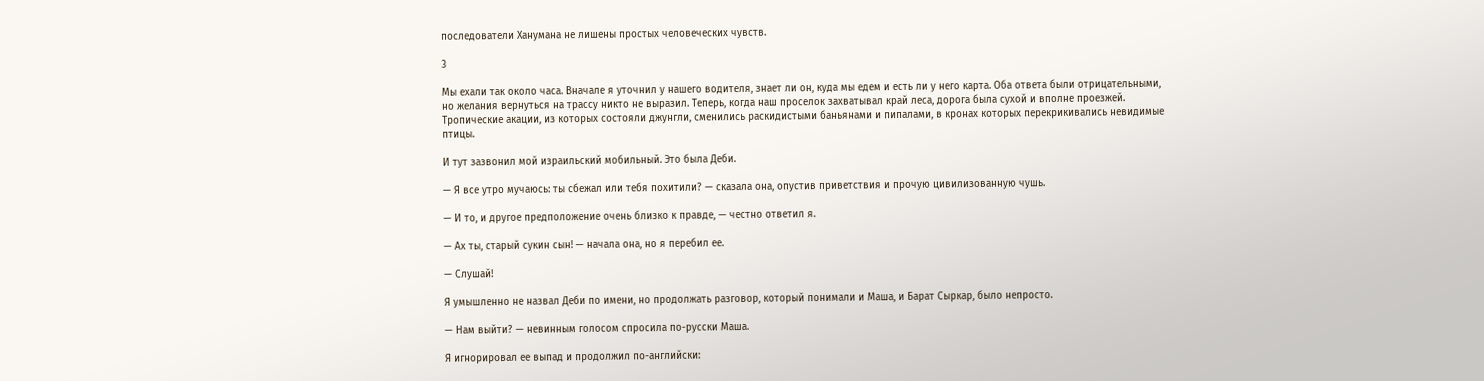последователи Ханумана не лишены простых человеческих чувств.

3

Мы ехали так около часа. Вначале я уточнил у нашего водителя, знает ли он, куда мы едем и есть ли у него карта. Оба ответа были отрицательными, но желания вернуться на трассу никто не выразил. Теперь, когда наш проселок захватывал край леса, дорога была сухой и вполне проезжей. Тропические акации, из которых состояли джунгли, сменились раскидистыми баньянами и пипалами, в кронах которых перекрикивались невидимые птицы.

И тут зазвонил мой израильский мобильный. Это была Деби.

— Я все утро мучаюсь: ты сбежал или тебя похитили? — сказала она, опустив приветствия и прочую цивилизованную чушь.

— И то, и другое предположение очень близко к правде, — честно ответил я.

— Ах ты, старый сукин сын! — начала она, но я перебил ее.

— Слушай!

Я умышленно не назвал Деби по имени, но продолжать разговор, который понимали и Маша, и Барат Сыркар, было непросто.

— Нам выйти? — невинным голосом спросила по-русски Маша.

Я игнорировал ее выпад и продолжил по-английски: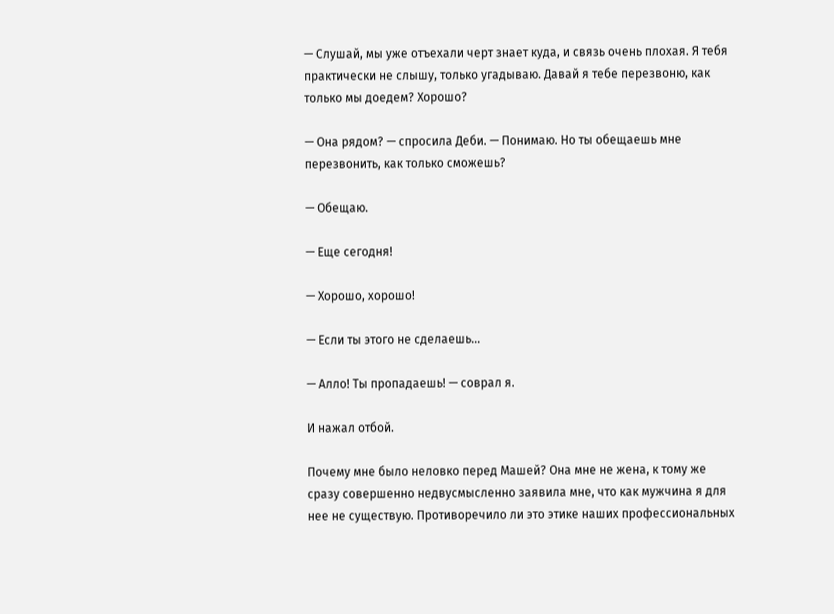— Слушай, мы уже отъехали черт знает куда, и связь очень плохая. Я тебя практически не слышу, только угадываю. Давай я тебе перезвоню, как только мы доедем? Хорошо?

— Она рядом? — спросила Деби. — Понимаю. Но ты обещаешь мне перезвонить, как только сможешь?

— Обещаю.

— Еще сегодня!

— Хорошо, хорошо!

— Если ты этого не сделаешь…

— Алло! Ты пропадаешь! — соврал я.

И нажал отбой.

Почему мне было неловко перед Машей? Она мне не жена, к тому же сразу совершенно недвусмысленно заявила мне, что как мужчина я для нее не существую. Противоречило ли это этике наших профессиональных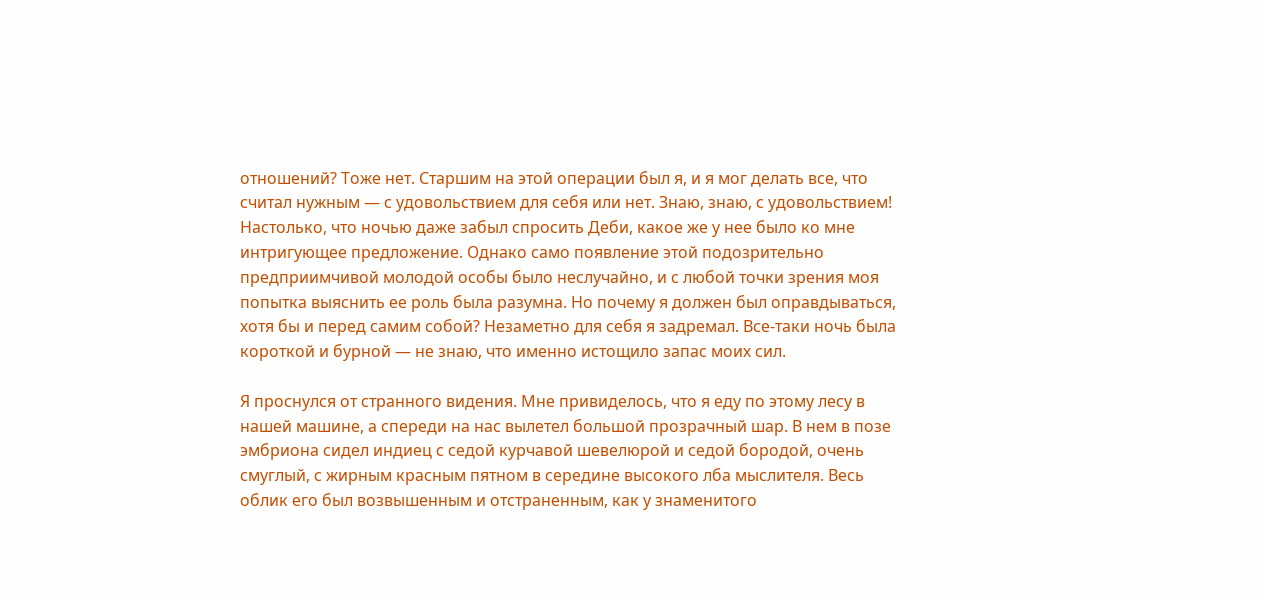отношений? Тоже нет. Старшим на этой операции был я, и я мог делать все, что считал нужным — с удовольствием для себя или нет. Знаю, знаю, с удовольствием! Настолько, что ночью даже забыл спросить Деби, какое же у нее было ко мне интригующее предложение. Однако само появление этой подозрительно предприимчивой молодой особы было неслучайно, и с любой точки зрения моя попытка выяснить ее роль была разумна. Но почему я должен был оправдываться, хотя бы и перед самим собой? Незаметно для себя я задремал. Все-таки ночь была короткой и бурной — не знаю, что именно истощило запас моих сил.

Я проснулся от странного видения. Мне привиделось, что я еду по этому лесу в нашей машине, а спереди на нас вылетел большой прозрачный шар. В нем в позе эмбриона сидел индиец с седой курчавой шевелюрой и седой бородой, очень смуглый, с жирным красным пятном в середине высокого лба мыслителя. Весь облик его был возвышенным и отстраненным, как у знаменитого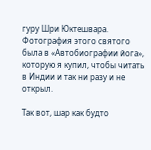гуру Шри Юктешвара. Фотография этого святого была в «Автобиографии йога», которую я купил, чтобы читать в Индии и так ни разу и не открыл.

Так вот, шар как будто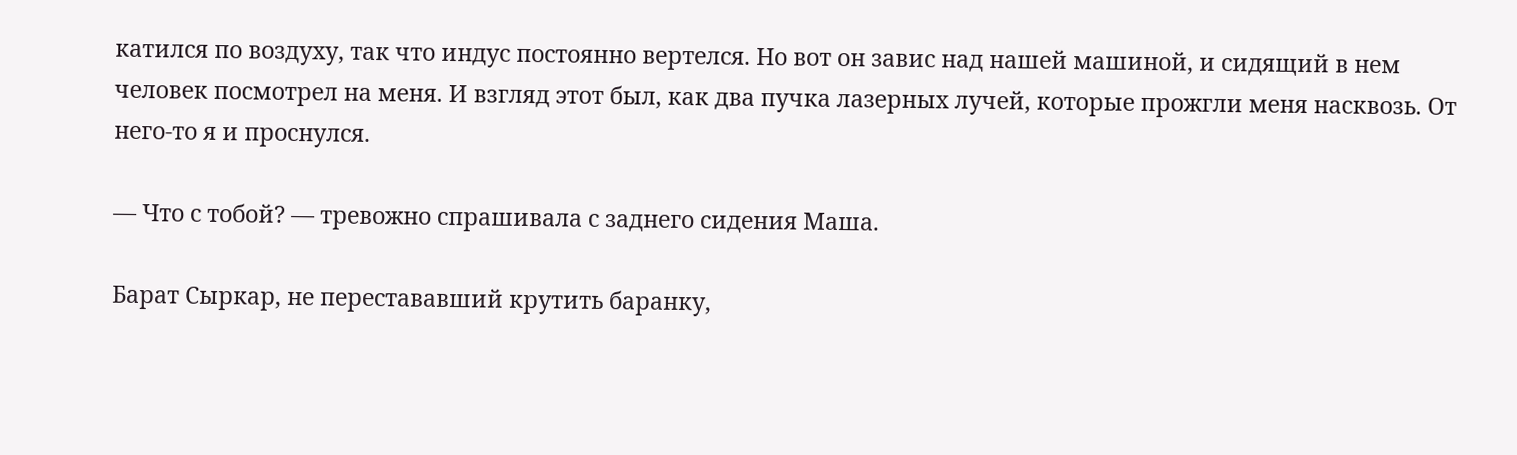катился по воздуху, так что индус постоянно вертелся. Но вот он завис над нашей машиной, и сидящий в нем человек посмотрел на меня. И взгляд этот был, как два пучка лазерных лучей, которые прожгли меня насквозь. От него-то я и проснулся.

— Что с тобой? — тревожно спрашивала с заднего сидения Маша.

Барат Сыркар, не перестававший крутить баранку,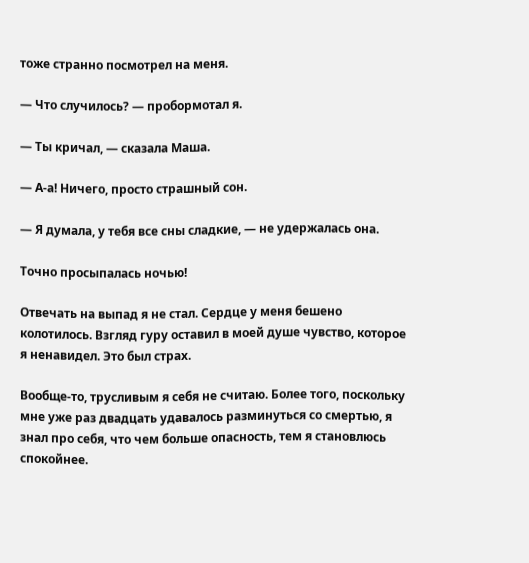тоже странно посмотрел на меня.

— Что случилось? — пробормотал я.

— Ты кричал, — сказала Маша.

— А-а! Ничего, просто страшный сон.

— Я думала, у тебя все сны сладкие, — не удержалась она.

Точно просыпалась ночью!

Отвечать на выпад я не стал. Сердце у меня бешено колотилось. Взгляд гуру оставил в моей душе чувство, которое я ненавидел. Это был страх.

Вообще-то, трусливым я себя не считаю. Более того, поскольку мне уже раз двадцать удавалось разминуться со смертью, я знал про себя, что чем больше опасность, тем я становлюсь спокойнее.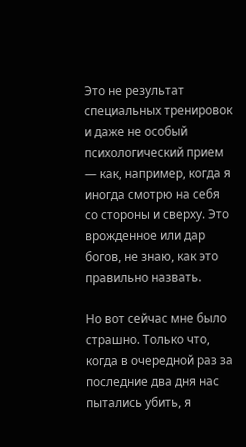Это не результат специальных тренировок и даже не особый психологический прием — как, например, когда я иногда смотрю на себя со стороны и сверху. Это врожденное или дар богов, не знаю, как это правильно назвать.

Но вот сейчас мне было страшно. Только что, когда в очередной раз за последние два дня нас пытались убить, я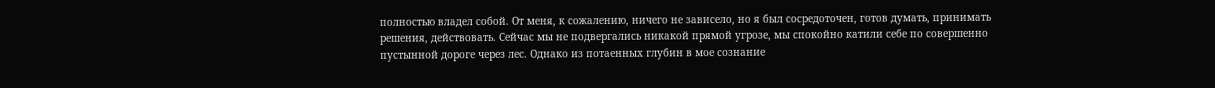полностью владел собой. От меня, к сожалению, ничего не зависело, но я был сосредоточен, готов думать, принимать решения, действовать. Сейчас мы не подвергались никакой прямой угрозе, мы спокойно катили себе по совершенно пустынной дороге через лес. Однако из потаенных глубин в мое сознание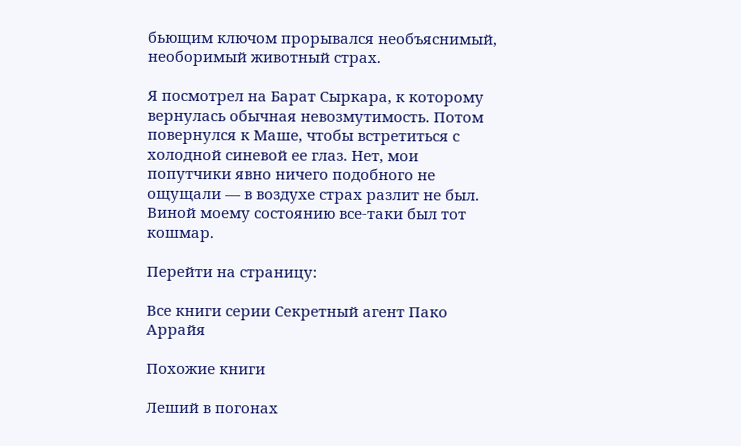бьющим ключом прорывался необъяснимый, необоримый животный страх.

Я посмотрел на Барат Сыркара, к которому вернулась обычная невозмутимость. Потом повернулся к Маше, чтобы встретиться с холодной синевой ее глаз. Нет, мои попутчики явно ничего подобного не ощущали — в воздухе страх разлит не был. Виной моему состоянию все-таки был тот кошмар.

Перейти на страницу:

Все книги серии Секретный агент Пако Аррайя

Похожие книги

Леший в погонах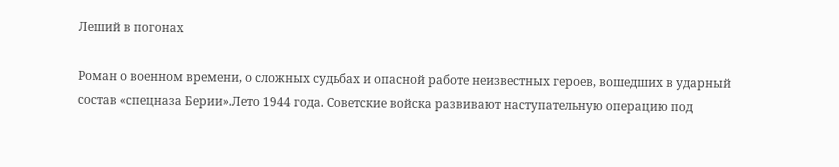Леший в погонах

Роман о военном времени, о сложных судьбах и опасной работе неизвестных героев, вошедших в ударный состав «спецназа Берии».Лето 1944 года. Советские войска развивают наступательную операцию под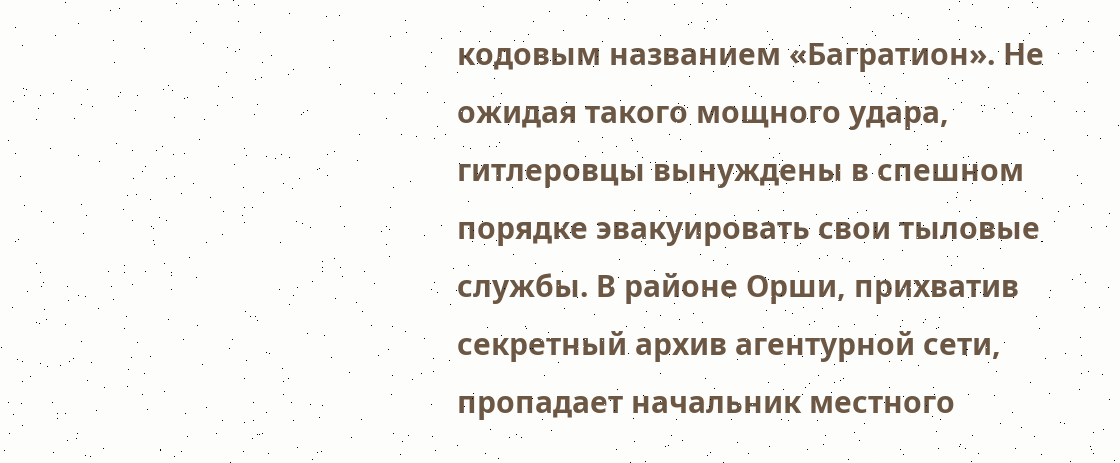кодовым названием «Багратион». Не ожидая такого мощного удара, гитлеровцы вынуждены в спешном порядке эвакуировать свои тыловые службы. В районе Орши, прихватив секретный архив агентурной сети, пропадает начальник местного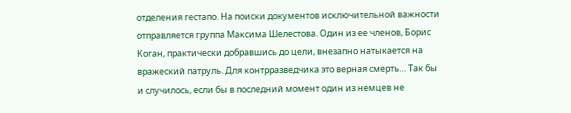отделения гестапо. На поиски документов исключительной важности отправляется группа Максима Шелестова. Один из ее членов, Борис Коган, практически добравшись до цели, внезапно натыкается на вражеский патруль. Для контрразведчика это верная смерть… Так бы и случилось, если бы в последний момент один из немцев не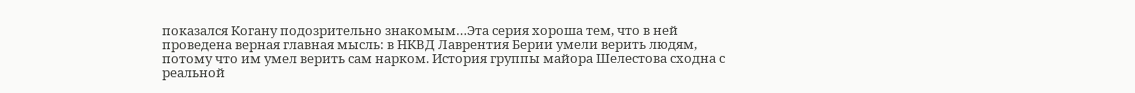показался Когану подозрительно знакомым…Эта серия хороша тем, что в ней проведена верная главная мысль: в НКВД Лаврентия Берии умели верить людям, потому что им умел верить сам нарком. История группы майора Шелестова сходна с реальной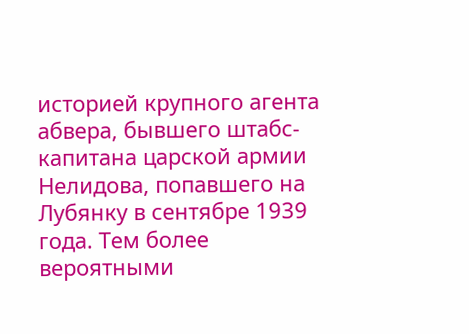историей крупного агента абвера, бывшего штабс-капитана царской армии Нелидова, попавшего на Лубянку в сентябре 1939 года. Тем более вероятными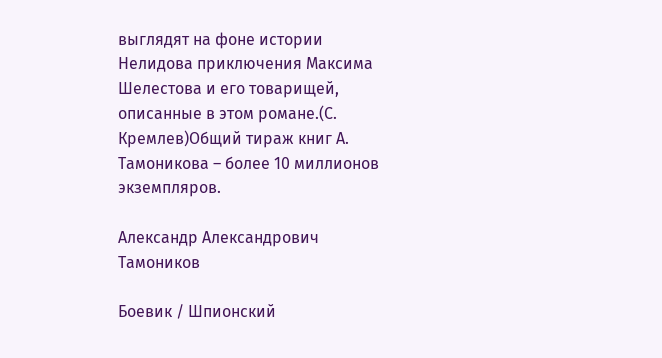выглядят на фоне истории Нелидова приключения Максима Шелестова и его товарищей, описанные в этом романе.(С. Кремлев)Общий тираж книг А. Тамоникова – более 10 миллионов экземпляров.

Александр Александрович Тамоников

Боевик / Шпионский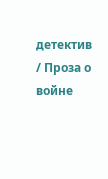детектив / Проза о войне